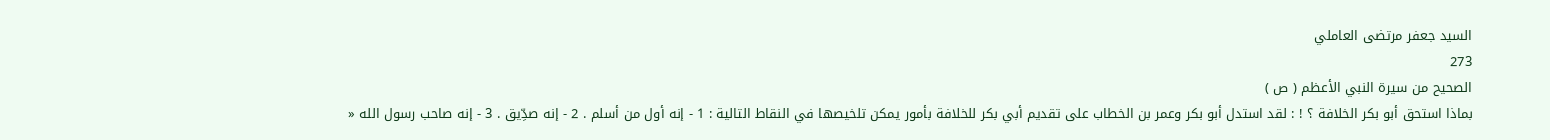السيد جعفر مرتضى العاملي
273
الصحيح من سيرة النبي الأعظم ( ص )
بماذا استحق أبو بكر الخلافة ؟ ! : لقد استدل أبو بكر وعمر بن الخطاب على تقديم أبي بكر للخلافة بأمور يمكن تلخيصها في النقاط التالية : 1 - إنه أول من أسلم . 2 - إنه صدِّيق . 3 - إنه صاحب رسول الله «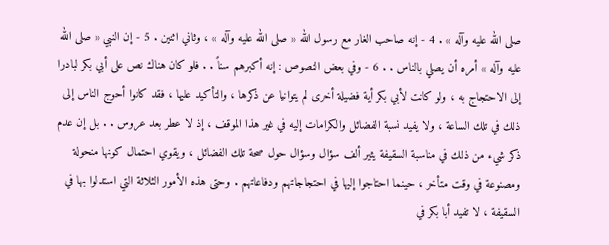صلى الله عليه وآله » . 4 - إنه صاحب الغار مع رسول الله « صلى الله عليه وآله » ، وثاني اثنين . 5 - إن النبي « صلى الله عليه وآله » أمره أن يصلي بالناس . . 6 - وفي بعض النصوص : إنه أكبرهم سناً . . فلو كان هناك نص على أبي بكر لبادرا إلى الاحتجاج به ، ولو كانت لأبي بكر أية فضيلة أخرى لم يتوانيا عن ذكرها ، والتأكيد عليها ، فقد كانوا أحوج الناس إلى ذلك في تلك الساعة ، ولا يفيد نسبة الفضائل والكرامات إليه في غير هذا الموقف ، إذ لا عطر بعد عروس . . بل إن عدم ذكر شيء من ذلك في مناسبة السقيفة يثير ألف سؤال وسؤال حول صحة تلك الفضائل ، ويقوي احتمال كونها منحولة ومصنوعة في وقت متأخر ، حينما احتاجوا إليها في احتجاجاتهم ودفاعاتهم . وحتى هذه الأمور الثلاثة التي استدلوا بها في السقيفة ، لا تفيد أبا بكر في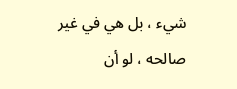شيء ، بل هي في غير صالحه ، لو أن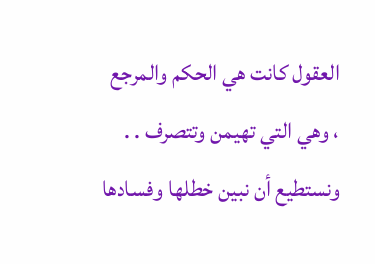العقول كانت هي الحكم والمرجع ، وهي التي تهيمن وتتصرف . . ونستطيع أن نبين خطلها وفسادها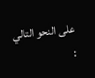على النحو التالي :